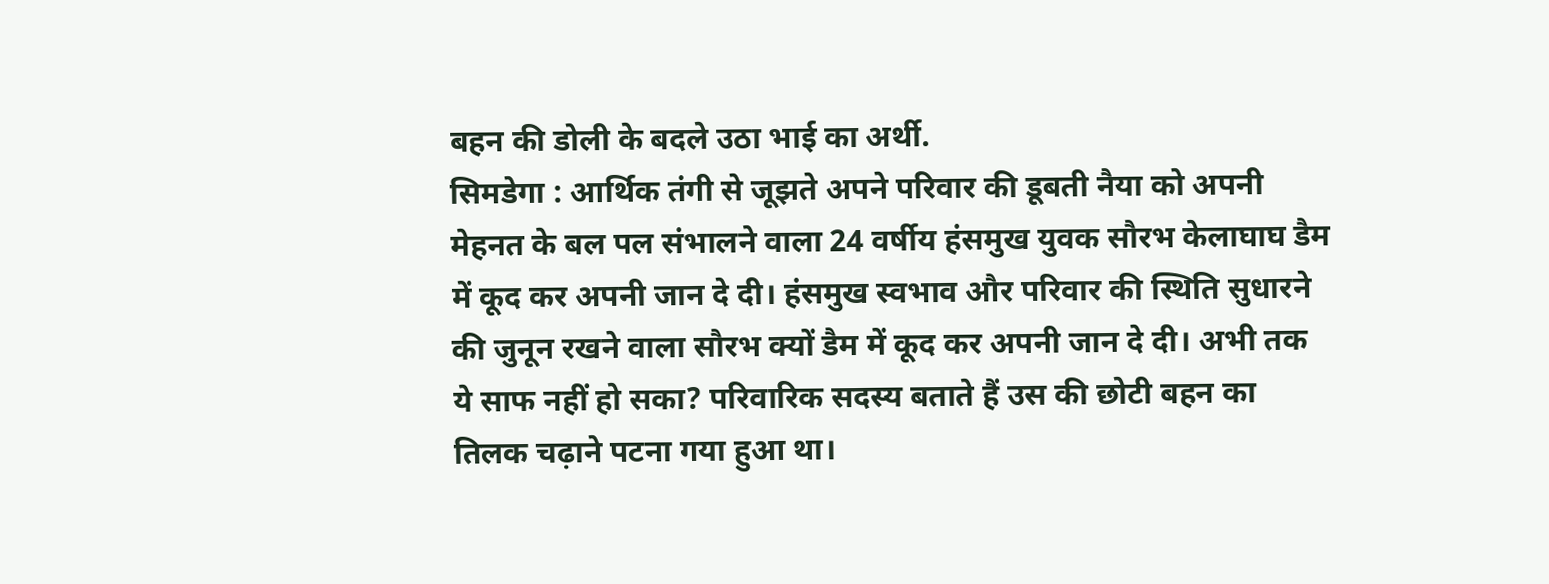बहन की डोली के बदले उठा भाई का अर्थी.
सिमडेगा : आर्थिक तंगी से जूझते अपने परिवार की डूबती नैया को अपनी मेहनत के बल पल संभालने वाला 24 वर्षीय हंसमुख युवक सौरभ केलाघाघ डैम में कूद कर अपनी जान दे दी। हंसमुख स्वभाव और परिवार की स्थिति सुधारने की जुनून रखने वाला सौरभ क्यों डैम में कूद कर अपनी जान दे दी। अभी तक ये साफ नहीं हो सका? परिवारिक सदस्य बताते हैं उस की छोटी बहन का तिलक चढ़ाने पटना गया हुआ था।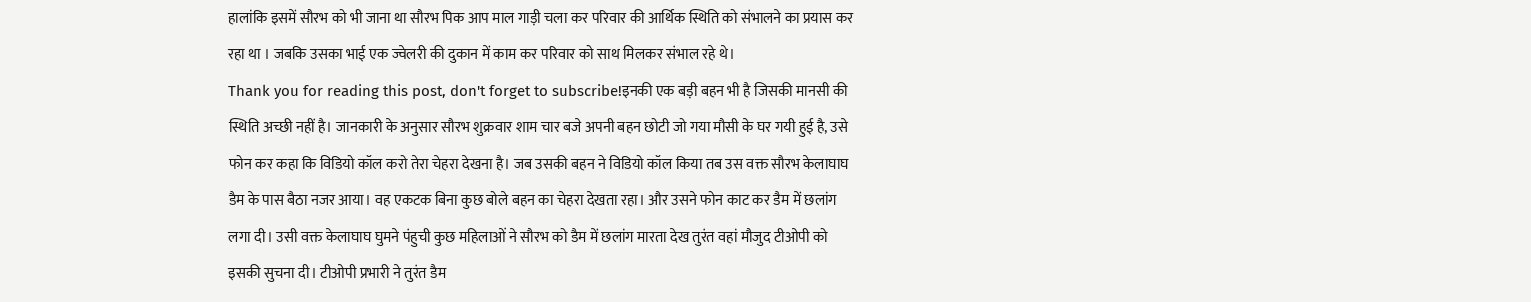हालांकि इसमें सौरभ को भी जाना था सौरभ पिक आप माल गाड़ी चला कर परिवार की आर्थिक स्थिति को संभालने का प्रयास कर रहा था । जबकि उसका भाई एक ज्वेलरी की दुकान में काम कर परिवार को साथ मिलकर संभाल रहे थे।
Thank you for reading this post, don't forget to subscribe!इनकी एक बड़ी बहन भी है जिसकी मानसी की स्थिति अच्छी नहीं है। जानकारी के अनुसार सौरभ शुक्रवार शाम चार बजे अपनी बहन छोटी जो गया मौसी के घर गयी हुई है, उसे फोन कर कहा कि विडियो कॉल करो तेरा चेहरा देखना है। जब उसकी बहन ने विडियो कॉल किया तब उस वक्त सौरभ केलाघाघ डैम के पास बैठा नजर आया। वह एकटक बिना कुछ बोले बहन का चेहरा देखता रहा। और उसने फोन काट कर डैम में छलांग लगा दी। उसी वक्त केलाघाघ घुमने पंहुची कुछ महिलाओं ने सौरभ को डैम में छलांग मारता देख तुरंत वहां मौजुद टीओपी को इसकी सुचना दी। टीओपी प्रभारी ने तुरंत डैम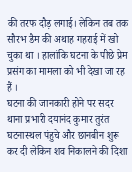की तरफ दौड़ लगाई। लेकिन तब तक सौरभ डैम की अथाह गहराई में खो चुका था । हालांकि घटना के पीछे प्रेम प्रसंग का मामला को भी देखा जा रह हैं ।
घटना की जानकारी होने पर सदर थाना प्रभारी दयानंद कुमार तुरंत घटनास्थल पंहुचे और छानबीन शुरू कर दी लेकिन शव निकालने की दिशा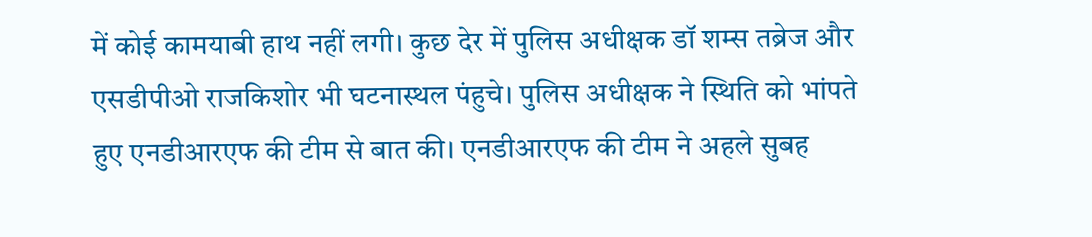में कोई कामयाबी हाथ नहीं लगी। कुछ देर में पुलिस अधीक्षक डॉ शम्स तब्रेज और एसडीपीओ राजकिशोर भी घटनास्थल पंहुचे। पुलिस अधीक्षक ने स्थिति को भांपते हुए एनडीआरएफ की टीम से बात की। एनडीआरएफ की टीम ने अहले सुबह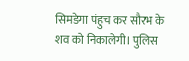सिमडेगा पंहुच कर सौरभ के शव को निकालेगी। पुलिस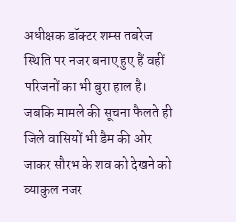अधीक्षक डॉक्टर शम्स तबरेज स्थिति पर नजर बनाए हुए हैं वहीं परिजनों का भी बुरा हाल है। जबकि मामले की सूचना फैलते ही जिले वासियों भी डैम की ओर जाकर सौरभ के शव को देखने को व्याकुल नजर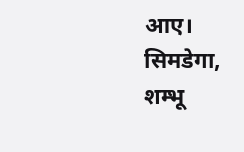आए।
सिमडेगा, शम्भू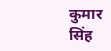कुमार सिंह